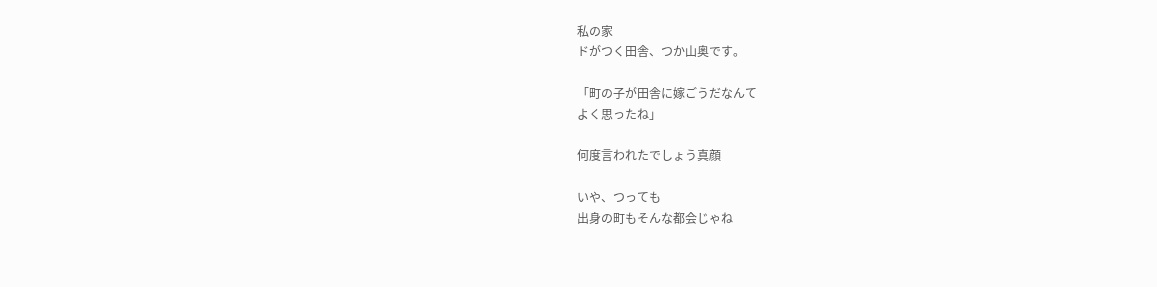私の家
ドがつく田舎、つか山奥です。

「町の子が田舎に嫁ごうだなんて
よく思ったね」

何度言われたでしょう真顔

いや、つっても
出身の町もそんな都会じゃね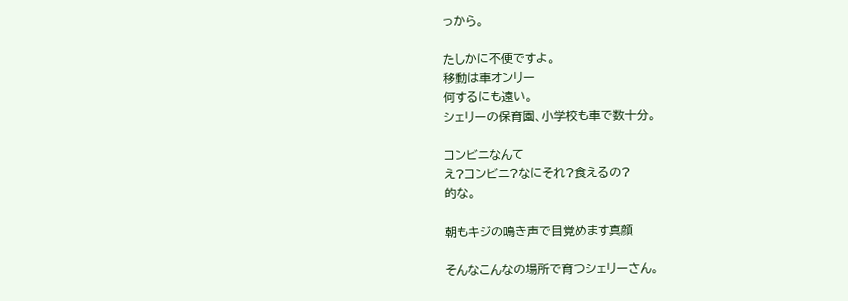っから。

たしかに不便ですよ。
移動は車オンリー
何するにも遠い。
シェリーの保育園、小学校も車で数十分。

コンビニなんて
え?コンビニ?なにそれ?食えるの?
的な。

朝もキジの鳴き声で目覚めます真顔

そんなこんなの場所で育つシェリーさん。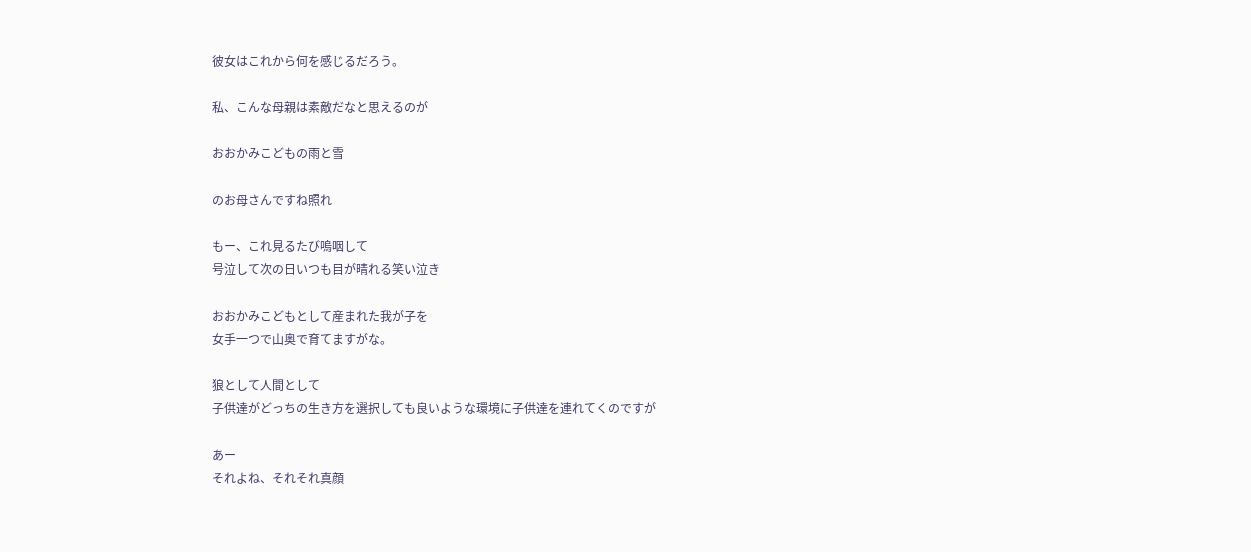彼女はこれから何を感じるだろう。

私、こんな母親は素敵だなと思えるのが

おおかみこどもの雨と雪

のお母さんですね照れ

もー、これ見るたび嗚咽して
号泣して次の日いつも目が晴れる笑い泣き

おおかみこどもとして産まれた我が子を
女手一つで山奥で育てますがな。

狼として人間として
子供達がどっちの生き方を選択しても良いような環境に子供達を連れてくのですが

あー
それよね、それそれ真顔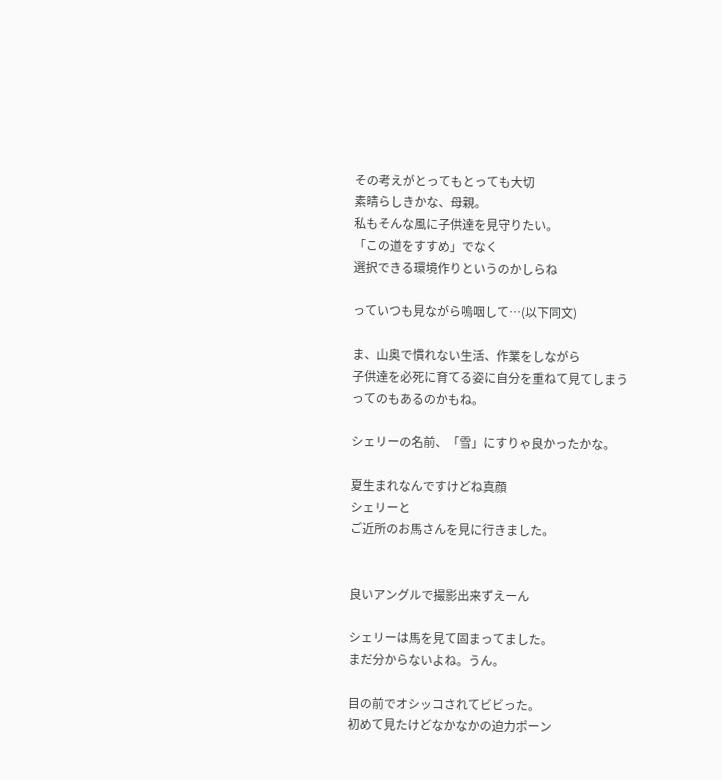その考えがとってもとっても大切
素晴らしきかな、母親。
私もそんな風に子供達を見守りたい。
「この道をすすめ」でなく
選択できる環境作りというのかしらね

っていつも見ながら嗚咽して…(以下同文)

ま、山奥で慣れない生活、作業をしながら
子供達を必死に育てる姿に自分を重ねて見てしまう
ってのもあるのかもね。

シェリーの名前、「雪」にすりゃ良かったかな。

夏生まれなんですけどね真顔
シェリーと
ご近所のお馬さんを見に行きました。


良いアングルで撮影出来ずえーん

シェリーは馬を見て固まってました。
まだ分からないよね。うん。

目の前でオシッコされてビビった。
初めて見たけどなかなかの迫力ポーン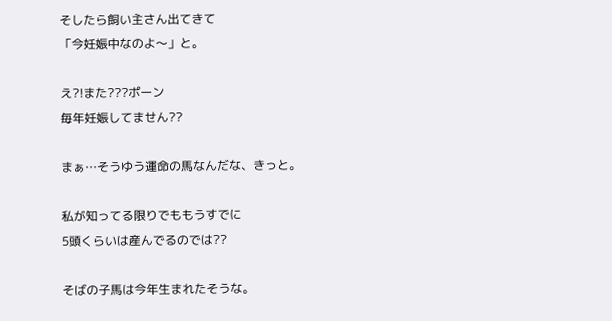そしたら飼い主さん出てきて
「今妊娠中なのよ〜」と。

え?!また???ポーン
毎年妊娠してません??

まぁ…そうゆう運命の馬なんだな、きっと。

私が知ってる限りでももうすでに
5頭くらいは産んでるのでは??

そばの子馬は今年生まれたそうな。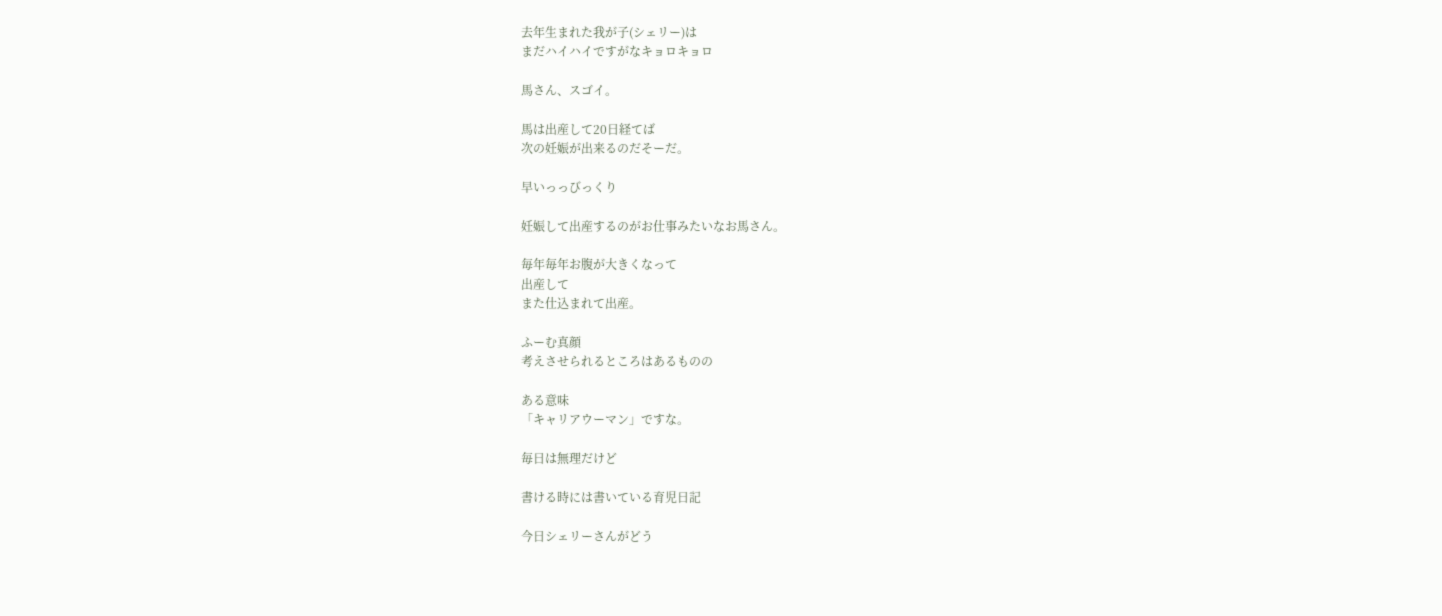去年生まれた我が子(シェリー)は
まだハイハイですがなキョロキョロ

馬さん、スゴイ。

馬は出産して20日経てば
次の妊娠が出来るのだそーだ。

早いっっびっくり

妊娠して出産するのがお仕事みたいなお馬さん。

毎年毎年お腹が大きくなって
出産して
また仕込まれて出産。

ふーむ真顔
考えさせられるところはあるものの

ある意味
「キャリアウーマン」ですな。

毎日は無理だけど

書ける時には書いている育児日記

今日シェリーさんがどう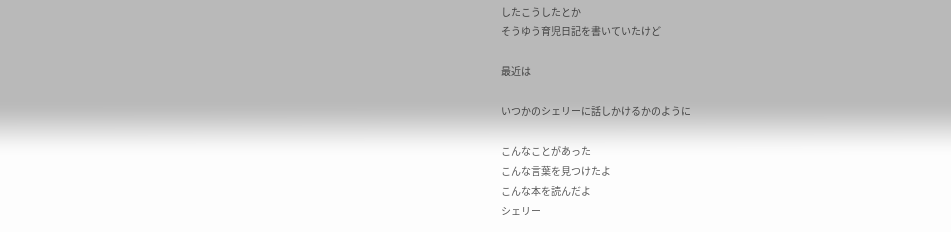したこうしたとか
そうゆう育児日記を書いていたけど

最近は

いつかのシェリーに話しかけるかのように

こんなことがあった
こんな言葉を見つけたよ
こんな本を読んだよ
シェリー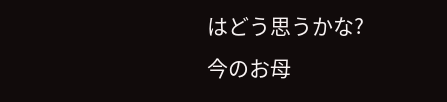はどう思うかな?
今のお母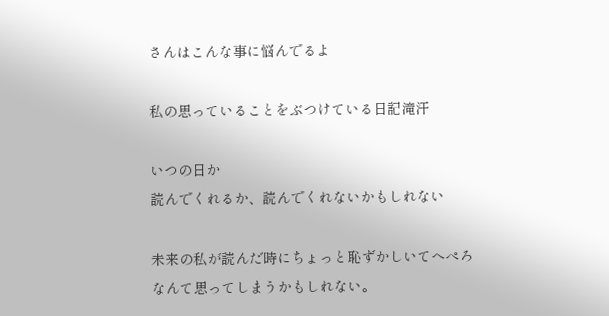さんはこんな事に悩んでるよ

私の思っていることをぶつけている日記滝汗

いつの日か
読んでくれるか、読んでくれないかもしれない

未来の私が読んだ時にちょっと恥ずかしいてへぺろ
なんて思ってしまうかもしれない。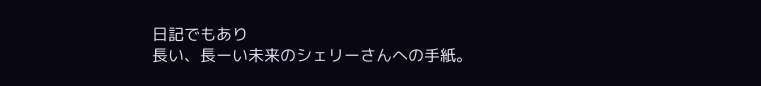日記でもあり
長い、長ーい未来のシェリーさんへの手紙。